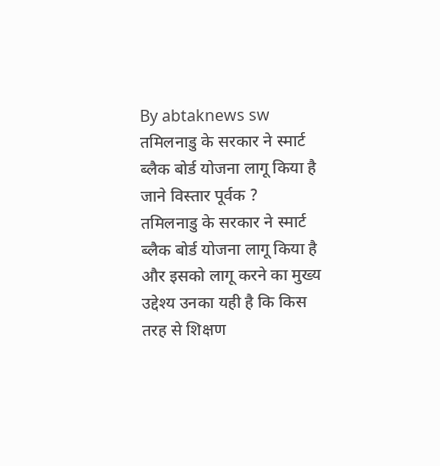By abtaknews sw
तमिलनाडु के सरकार ने स्मार्ट ब्लैक बोर्ड योजना लागू किया है जाने विस्तार पूर्वक ?
तमिलनाडु के सरकार ने स्मार्ट ब्लैक बोर्ड योजना लागू किया है और इसको लागू करने का मुख्य उद्देश्य उनका यही है कि किस तरह से शिक्षण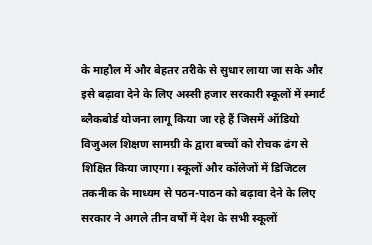के माहौल में और बेहतर तरीके से सुधार लाया जा सके और इसे बढ़ावा देने के लिए अस्सी हजार सरकारी स्कूलों में स्मार्ट ब्लैकबोर्ड योजना लागू किया जा रहे हैं जिसमें ऑडियो विजुअल शिक्षण सामग्री के द्वारा बच्चों को रोचक ढंग से शिक्षित किया जाएगा। स्कूलों और कॉलेजों में डिजिटल तकनीक के माध्यम से पठन-पाठन को बढ़ावा देने के लिए सरकार ने अगले तीन वर्षों में देश के सभी स्कूलों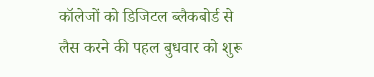कॉलेजों को डिजिटल ब्लैकबोर्ड से लैस करने की पहल बुधवार को शुरू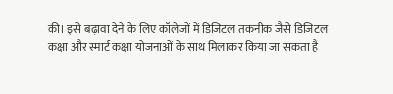की। इसे बढ़ावा देने के लिए कॉलेजों में डिजिटल तकनीक जैसे डिजिटल कक्षा और स्मार्ट कक्षा योजनाओं के साथ मिलाकर किया जा सकता है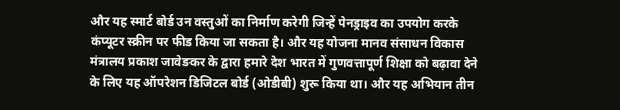और यह स्मार्ट बोर्ड उन वस्तुओं का निर्माण करेगी जिन्हें पेनड्राइव का उपयोग करके कंप्यूटर स्क्रीन पर फीड किया जा सकता है। और यह योजना मानव संसाधन विकास मंत्रालय प्रकाश जावेङकर के द्वारा हमारे देश भारत में गुणवत्तापूर्ण शिक्षा को बढ़ावा देने के लिए यह ऑपरेशन डिजिटल बोर्ड (ओडीबी) शुरू किया था। और यह अभियान तीन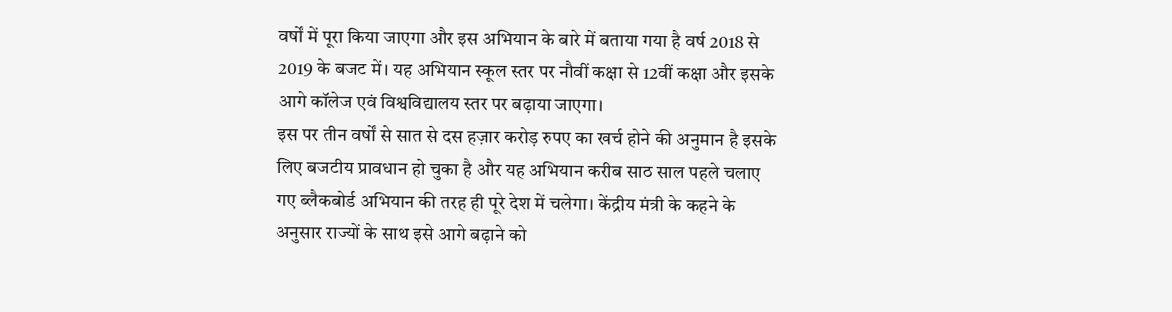वर्षों में पूरा किया जाएगा और इस अभियान के बारे में बताया गया है वर्ष 2018 से 2019 के बजट में। यह अभियान स्कूल स्तर पर नौवीं कक्षा से 12वीं कक्षा और इसके आगे कॉलेज एवं विश्वविद्यालय स्तर पर बढ़ाया जाएगा।
इस पर तीन वर्षों से सात से दस हज़ार करोड़ रुपए का खर्च होने की अनुमान है इसके लिए बजटीय प्रावधान हो चुका है और यह अभियान करीब साठ साल पहले चलाए गए ब्लैकबोर्ड अभियान की तरह ही पूरे देश में चलेगा। केंद्रीय मंत्री के कहने के अनुसार राज्यों के साथ इसे आगे बढ़ाने को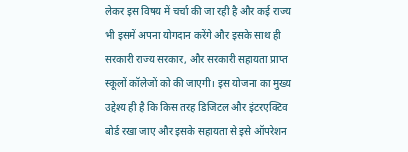लेकर इस विषय में चर्चा की जा रही है और कई राज्य भी इसमें अपना योगदान करेंगे और इसके साथ ही सरकारी राज्य सरकार, और सरकारी सहायता प्राप्त स्कूलों कॉलेजों को की जाएगी। इस योजना का मुख्य उद्देश्य ही है कि किस तरह डिजिटल और इंटरएक्टिव बोर्ड रखा जाए और इसके सहायता से इसे ऑपरेशन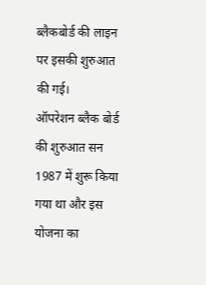ब्लैकबोर्ड की लाइन पर इसकी शुरुआत की गई।
ऑपरेशन ब्लैक बोर्ड की शुरुआत सन 1987 में शुरू किया गया था और इस योजना का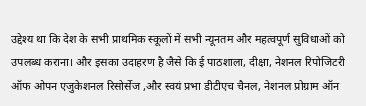उद्देश्य था कि देश के सभी प्राथमिक स्कूलों में सभी न्यूनतम और महत्वपूर्ण सुविधाओं को उपलब्ध कराना। और इसका उदाहरण है जैसे कि ई पाठशाला, दीक्षा, नेशनल रिपोजिटरी ऑफ ओपन एजुकेशनल रिसोर्सेज ,और स्वयं प्रभा डीटीएच चैनल, नेशनल प्रोग्राम ऑन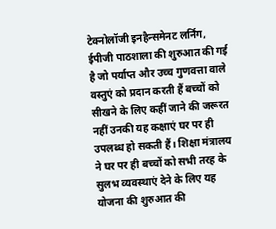टेक्नोलॉजी इनहैन्समेनट लर्निंग, ईपीजी पाठशाला की शुरुआत की गई है जो पर्याप्त और उच्च गुणवत्ता वाले वस्तुएं को प्रदान करती हैं बच्चों को सीखने के लिए कहीं जाने की जरूरत नहीं उनकी यह कक्षाएं घर पर ही उपलब्ध हो सकती हैं। शिक्षा मंत्रालय ने घर पर ही बच्चों को सभी तरह के सुलभ व्यवस्थाएं देने के लिए यह योजना की शुरुआत की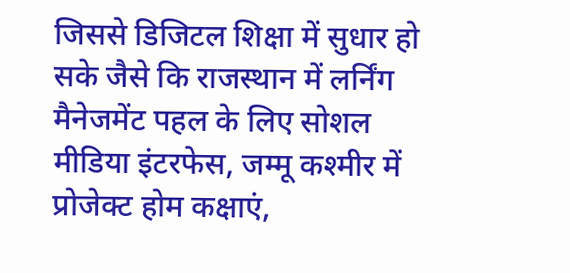जिससे डिजिटल शिक्षा में सुधार हो सके जैसे कि राजस्थान में लर्निंग मैनेजमेंट पहल के लिए सोशल मीडिया इंटरफेस, जम्मू कश्मीर में प्रोजेक्ट होम कक्षाएं,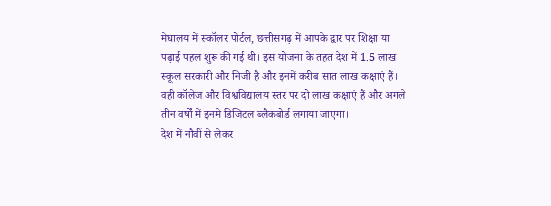मेघालय में स्कॉलर पोर्टल, छत्तीसगढ़ में आपके द्वार पर शिक्षा या पढ़ाई पहल शुरू की गई थी। इस योजना के तहत देश में 1.5 लाख स्कूल सरकारी और निजी है और इनमें करीब सात लाख कक्षाएं हैं। वही कॉलेज और विश्वविद्यालय स्तर पर दो लाख कक्षाएं हैं और अगले तीन वर्षों में इनमे डिजिटल ब्लैकबोर्ड लगाया जाएगा।
देश में नौवीं से लेकर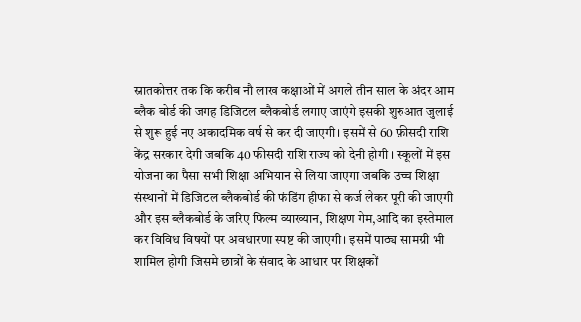स्नातकोत्तर तक कि करीब नौ लाख कक्षाओं में अगले तीन साल के अंदर आम ब्लैक बोर्ड की जगह डिजिटल ब्लैकबोर्ड लगाए जाएंगे इसकी शुरुआत जुलाई से शुरू हुई नए अकादमिक वर्ष से कर दी जाएगी। इसमें से 60 फ़ीसदी राशि केंद्र सरकार देगी जबकि 40 फीसदी राशि राज्य को देनी होगी । स्कूलों में इस योजना का पैसा सभी शिक्षा अभियान से लिया जाएगा जबकि उच्च शिक्षा संस्थानों में डिजिटल ब्लैकबोर्ड की फंडिंग हीफा से कर्ज लेकर पूरी की जाएगी और इस ब्लैकबोर्ड के जरिए फिल्म व्याख्यान, शिक्षण गेम,आदि का इस्तेमाल कर विविध विषयों पर अवधारणा स्पष्ट की जाएगी। इसमें पाठ्य सामग्री भी शामिल होगी जिसमे छात्रों के संवाद के आधार पर शिक्षकों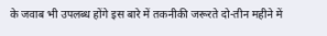के जवाब भी उपलब्ध होंगे इस बारे में तकनीकी जरूरते दो-तीन महीने में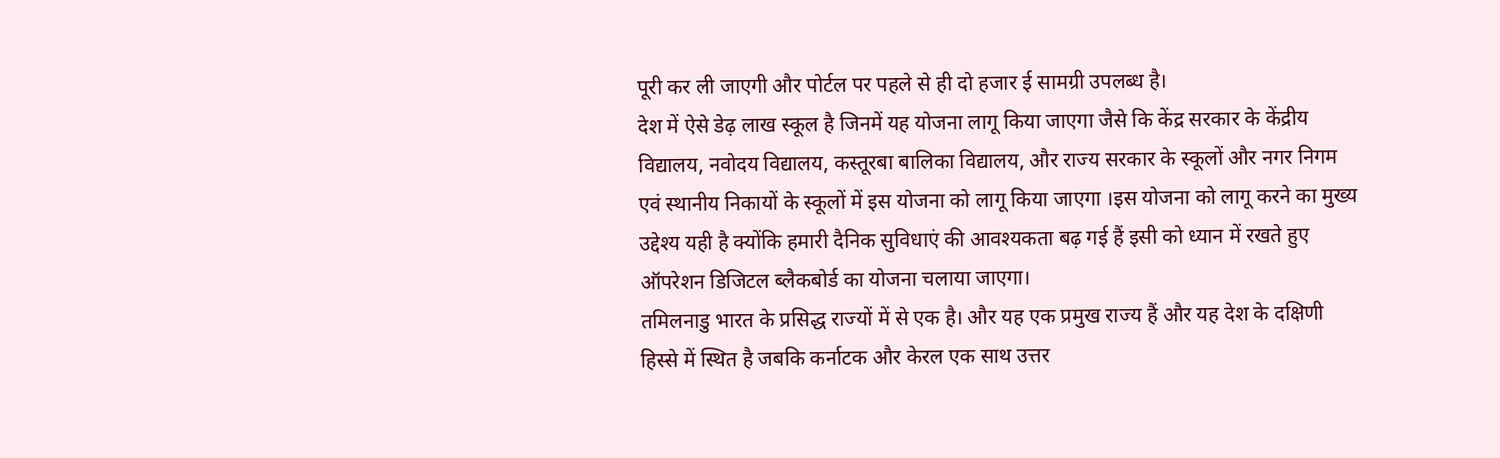पूरी कर ली जाएगी और पोर्टल पर पहले से ही दो हजार ई सामग्री उपलब्ध है।
देश में ऐसे डेढ़ लाख स्कूल है जिनमें यह योजना लागू किया जाएगा जैसे कि केंद्र सरकार के केंद्रीय विद्यालय, नवोदय विद्यालय, कस्तूरबा बालिका विद्यालय, और राज्य सरकार के स्कूलों और नगर निगम एवं स्थानीय निकायों के स्कूलों में इस योजना को लागू किया जाएगा ।इस योजना को लागू करने का मुख्य उद्देश्य यही है क्योंकि हमारी दैनिक सुविधाएं की आवश्यकता बढ़ गई हैं इसी को ध्यान में रखते हुए ऑपरेशन डिजिटल ब्लैकबोर्ड का योजना चलाया जाएगा।
तमिलनाडु भारत के प्रसिद्ध राज्यों में से एक है। और यह एक प्रमुख राज्य हैं और यह देश के दक्षिणी हिस्से में स्थित है जबकि कर्नाटक और केरल एक साथ उत्तर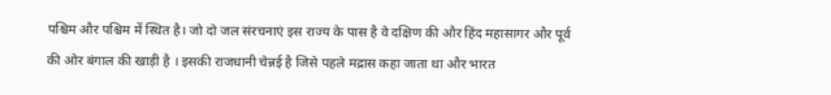पश्चिम और पश्चिम में स्थित है। जो दो जल संरचनाएं इस राज्य के पास है वे दक्षिण की और हिंद महासागर और पूर्व की ओर बंगाल की खाड़ी है । इसकी राजधानी चेन्नई है जिसे पहले मद्रास कहा जाता था और भारत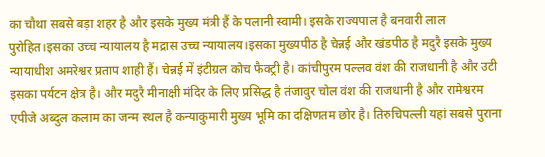का चौथा सबसे बड़ा शहर है और इसके मुख्य मंत्री हैं के पलानी स्वामी। इसके राज्यपाल है बनवारी लाल पुरोहित।इसका उच्च न्यायालय है मद्रास उच्च न्यायालय।इसका मुख्यपीठ है चेन्नई और खंडपीठ है मदुरै इसके मुख्य न्यायाधीश अमरेश्वर प्रताप शाही हैं। चेन्नई में इंटीग्रल कोच फैक्ट्री है। कांचीपुरम पल्लव वंश की राजधानी है और उटी इसका पर्यटन क्षेत्र है। और मदुरै मीनाक्षी मंदिर के लिए प्रसिद्ध है तंजावुर चोल वंश की राजधानी है और रामेश्वरम एपीजे अब्दुल कलाम का जन्म स्थल है कन्याकुमारी मुख्य भूमि का दक्षिणतम छोर है। तिरुचिपल्ली यहां सबसे पुराना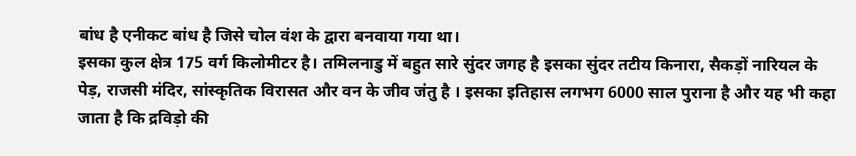बांध है एनीकट बांध है जिसे चोल वंश के द्वारा बनवाया गया था।
इसका कुल क्षेत्र 175 वर्ग किलोमीटर है। तमिलनाडु में बहुत सारे सुंदर जगह है इसका सुंदर तटीय किनारा, सैकड़ों नारियल के पेड़, राजसी मंदिर, सांस्कृतिक विरासत और वन के जीव जंतु है । इसका इतिहास लगभग 6000 साल पुराना है और यह भी कहा जाता है कि द्रविड़ो की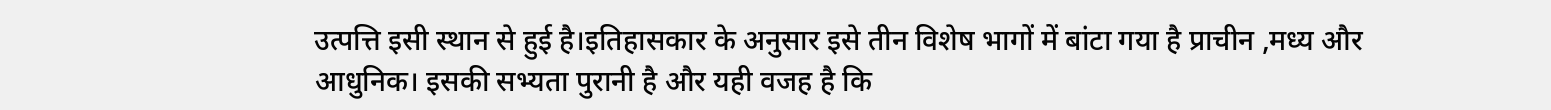उत्पत्ति इसी स्थान से हुई है।इतिहासकार के अनुसार इसे तीन विशेष भागों में बांटा गया है प्राचीन ,मध्य और आधुनिक। इसकी सभ्यता पुरानी है और यही वजह है कि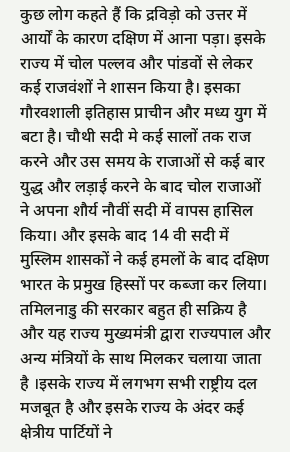कुछ लोग कहते हैं कि द्रविड़ो को उत्तर में आर्यों के कारण दक्षिण में आना पड़ा। इसके राज्य में चोल पल्लव और पांडवों से लेकर कई राजवंशों ने शासन किया है। इसका गौरवशाली इतिहास प्राचीन और मध्य युग में बटा है। चौथी सदी मे कई सालों तक राज करने और उस समय के राजाओं से कई बार युद्ध और लड़ाई करने के बाद चोल राजाओं ने अपना शौर्य नौवीं सदी में वापस हासिल किया। और इसके बाद 14 वी सदी में मुस्लिम शासकों ने कई हमलों के बाद दक्षिण भारत के प्रमुख हिस्सों पर कब्जा कर लिया।
तमिलनाडु की सरकार बहुत ही सक्रिय है और यह राज्य मुख्यमंत्री द्वारा राज्यपाल और अन्य मंत्रियों के साथ मिलकर चलाया जाता है ।इसके राज्य में लगभग सभी राष्ट्रीय दल मजबूत है और इसके राज्य के अंदर कई क्षेत्रीय पार्टियों ने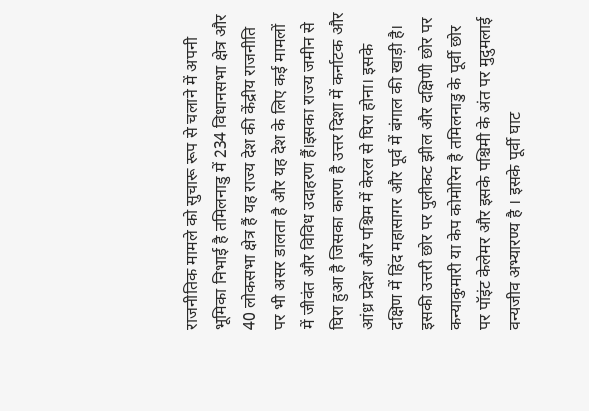राजनीतिक मामले को सुचारू रूप से चलाने में अपनी भूमिका निभाई है तमिलनाडु में 234 विधानसभा क्षेत्र और 40 लोकसभा क्षेत्र हैं यह राज्य देश की केंद्रीय राजनीति पर भी असर डालता है और यह देश के लिए कई मामलों में जीवंत और विविध उदाहरण हैं।इसका राज्य जमीन से घिरा हुआ है जिसका कारण है उत्तर दिशा में कर्नाटक और आंध्र प्रदेश और पश्चिम में केरल से घिरा होना। इसके दक्षिण में हिंद महासागर और पूर्व में बंगाल की खाड़ी है। इसकी उत्तरी छोर पर पुलीकट झील और दक्षिणी छोर पर कन्याकुमारी या केप कोमोरिन है तमिलनाडु के पूर्वी छोर पर पॉइंट केलेमर और इसके पश्चिमी के अंत पर मुदुमलाई वन्यजीव अभ्यारण्य है । इसके पूर्वी घाट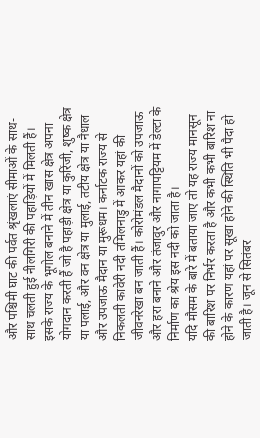और पश्चिमी घाट की पर्वत श्रृंखलाएं सीमाओं के साथ-साथ चलती हुई नीलगिरी की पहाड़ियों में मिलती हैं। इसके राज्य के भूगोल बनाने में तीन खास क्षेत्र अपना योगदान करती हैं जो है पहाड़ी क्षेत्र या कुरिंजी, शुष्क क्षेत्र या पलाई, और वन क्षेत्र या मुलाई, तटीय क्षेत्र या नैधाल और उपजाऊ मैदान या मुरूधम। कर्नाटक राज्य से निकलती कावेरी नदी तमिलनाडु में आकर यहां की जीवनरेखा बन जाती हैं। कोरोमंडल मैदानों को उपजाऊ और हरा बनाने और तंजावुर और नागापट्टियम में डेल्टा के निर्माण का श्रेय इस नदी को जाता है।
यदि मौसम के बारे में बताया जाए तो यह राज्य मानसून की बारिश पर निर्भर करता है और कभी कभी बारिश ना होने के कारण यहां पर सूखा होने की स्थिति भी पैदा हो जाती है। जून से सितंबर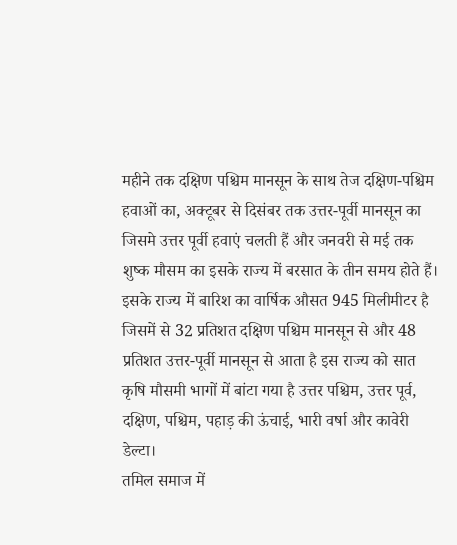महीने तक दक्षिण पश्चिम मानसून के साथ तेज दक्षिण-पश्चिम हवाओं का, अक्टूबर से दिसंबर तक उत्तर-पूर्वी मानसून का जिसमे उत्तर पूर्वी हवाएं चलती हैं और जनवरी से मई तक शुष्क मौसम का इसके राज्य में बरसात के तीन समय होते हैं। इसके राज्य में बारिश का वार्षिक औसत 945 मिलीमीटर है जिसमें से 32 प्रतिशत दक्षिण पश्चिम मानसून से और 48 प्रतिशत उत्तर-पूर्वी मानसून से आता है इस राज्य को सात कृषि मौसमी भागों में बांटा गया है उत्तर पश्चिम, उत्तर पूर्व, दक्षिण, पश्चिम, पहाड़ की ऊंचाई, भारी वर्षा और कावेरी डेल्टा।
तमिल समाज में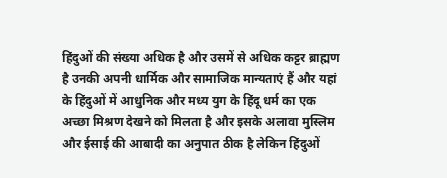हिंदुओं की संख्या अधिक है और उसमें से अधिक कट्टर ब्राह्मण है उनकी अपनी धार्मिक और सामाजिक मान्यताएं हैं और यहां के हिंदुओं में आधुनिक और मध्य युग के हिंदू धर्म का एक अच्छा मिश्रण देखने को मिलता है और इसके अलावा मुस्लिम और ईसाई की आबादी का अनुपात ठीक है लेकिन हिंदुओं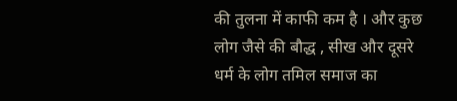की तुलना में काफी कम है । और कुछ लोग जैसे की बौद्ध , सीख और दूसरे धर्म के लोग तमिल समाज का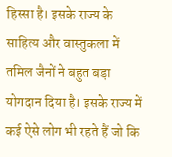हिस्सा है। इसके राज्य के साहित्य और वास्तुकला में तमिल जैनों ने बहुत बड़ा योगदान दिया है। इसके राज्य में कई ऐसे लोग भी रहते हैं जो कि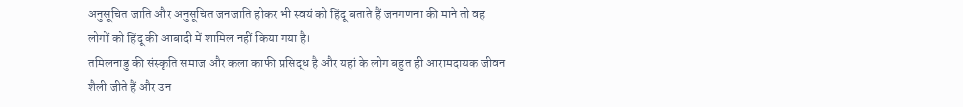अनुसूचित जाति और अनुसूचित जनजाति होकर भी स्वयं को हिंदू बताते हैं जनगणना की माने तो वह लोगों को हिंदू की आबादी में शामिल नहीं किया गया है।
तमिलनाडु की संस्कृति समाज और कला काफी प्रसिद्ध है और यहां के लोग बहुत ही आरामदायक जीवन शैली जीते हैं और उन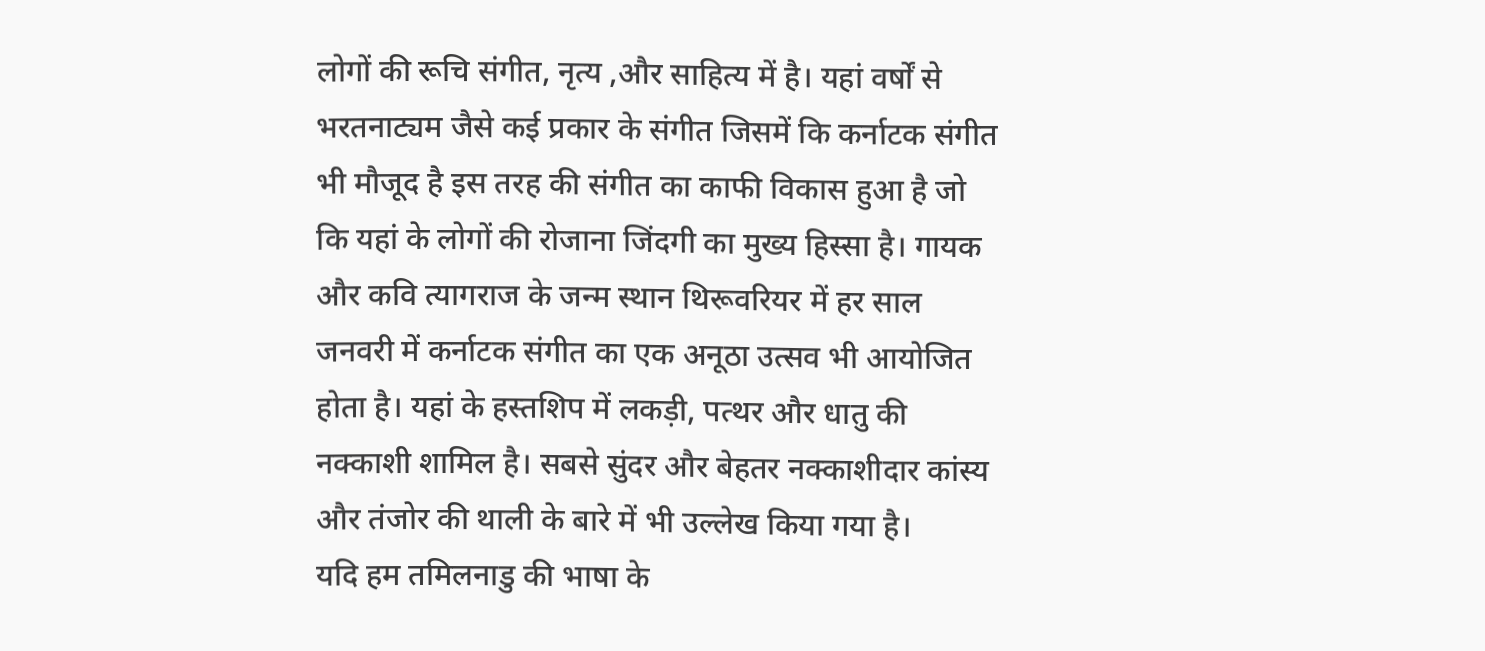लोगों की रूचि संगीत, नृत्य ,और साहित्य में है। यहां वर्षों से भरतनाट्यम जैसे कई प्रकार के संगीत जिसमें कि कर्नाटक संगीत भी मौजूद है इस तरह की संगीत का काफी विकास हुआ है जो कि यहां के लोगों की रोजाना जिंदगी का मुख्य हिस्सा है। गायक और कवि त्यागराज के जन्म स्थान थिरूवरियर में हर साल जनवरी में कर्नाटक संगीत का एक अनूठा उत्सव भी आयोजित होता है। यहां के हस्तशिप में लकड़ी, पत्थर और धातु की नक्काशी शामिल है। सबसे सुंदर और बेहतर नक्काशीदार कांस्य और तंजोर की थाली के बारे में भी उल्लेख किया गया है।
यदि हम तमिलनाडु की भाषा के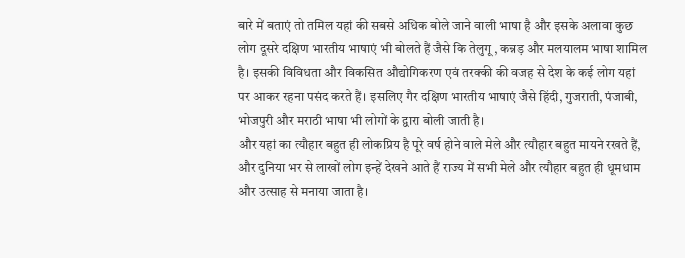बारे में बताएं तो तमिल यहां की सबसे अधिक बोले जाने वाली भाषा है और इसके अलावा कुछ लोग दूसरे दक्षिण भारतीय भाषाएं भी बोलते हैं जैसे कि तेलुगू , कन्नड़ और मलयालम भाषा शामिल है। इसकी विविधता और विकसित औद्योगिकरण एवं तरक्की की वजह से देश के कई लोग यहां पर आकर रहना पसंद करते हैं। इसलिए गैर दक्षिण भारतीय भाषाएं जैसे हिंदी, गुजराती, पंजाबी, भोजपुरी और मराठी भाषा भी लोगों के द्वारा बोली जाती है।
और यहां का त्यौहार बहुत ही लोकप्रिय है पूरे वर्ष होने वाले मेले और त्यौहार बहुत मायने रखते हैं, और दुनिया भर से लाखों लोग इन्हें देखने आते हैं राज्य में सभी मेले और त्यौहार बहुत ही धूमधाम और उत्साह से मनाया जाता है।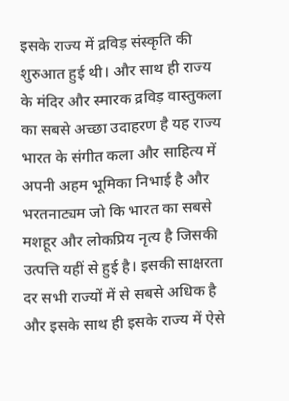इसके राज्य में द्रविड़ संस्कृति की शुरुआत हुई थी। और साथ ही राज्य के मंदिर और स्मारक द्रविड़ वास्तुकला का सबसे अच्छा उदाहरण है यह राज्य भारत के संगीत कला और साहित्य में अपनी अहम भूमिका निभाई है और भरतनाट्यम जो कि भारत का सबसे मशहूर और लोकप्रिय नृत्य है जिसकी उत्पत्ति यहीं से हुई है। इसकी साक्षरता दर सभी राज्यों में से सबसे अधिक है और इसके साथ ही इसके राज्य में ऐसे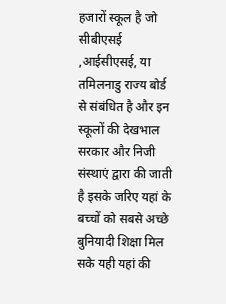हजारों स्कूल है जो सीबीएसई ,आईसीएसई, या तमिलनाडु राज्य बोर्ड से संबंधित है और इन स्कूलों की देखभाल सरकार और निजी संस्थाएं द्वारा की जाती है इसके जरिए यहां के बच्चों को सबसे अच्छे बुनियादी शिक्षा मिल सके यही यहां की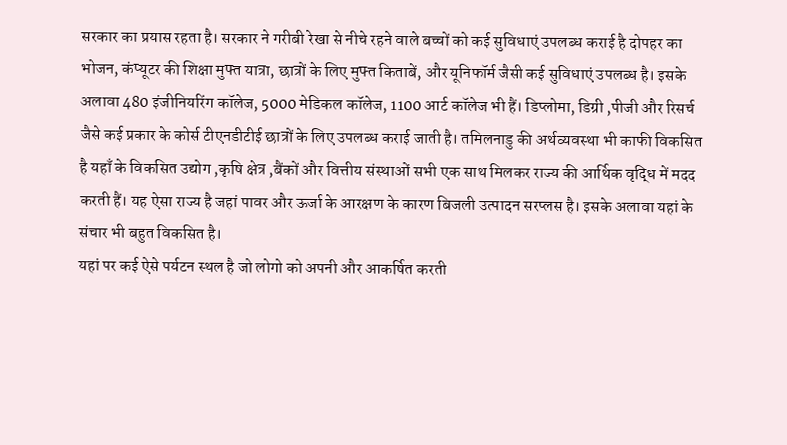सरकार का प्रयास रहता है। सरकार ने गरीबी रेखा से नीचे रहने वाले बच्चों को कई सुविधाएं उपलब्ध कराई है दोपहर का भोजन, कंप्यूटर की शिक्षा मुफ्त यात्रा, छात्रों के लिए मुफ्त किताबें, और यूनिफॉर्म जैसी कई सुविधाएं उपलब्ध है। इसके अलावा 480 इंजीनियरिंग कॉलेज, 5000 मेडिकल कॉलेज, 1100 आर्ट कॉलेज भी हैं। डिप्लोमा, डिग्री ,पीजी और रिसर्च जैसे कई प्रकार के कोर्स टीएनडीटीई छात्रों के लिए उपलब्ध कराई जाती है। तमिलनाडु की अर्थव्यवस्था भी काफी विकसित है यहाँ के विकसित उद्योग ,कृषि क्षेत्र ,बैंकों और वित्तीय संस्थाओं सभी एक साथ मिलकर राज्य की आर्थिक वृद्धि में मदद करती हैं। यह ऐसा राज्य है जहां पावर और ऊर्जा के आरक्षण के कारण बिजली उत्पादन सरप्लस है। इसके अलावा यहां के संचार भी बहुत विकसित है।
यहां पर कई ऐसे पर्यटन स्थल है जो लोगो को अपनी और आकर्षित करती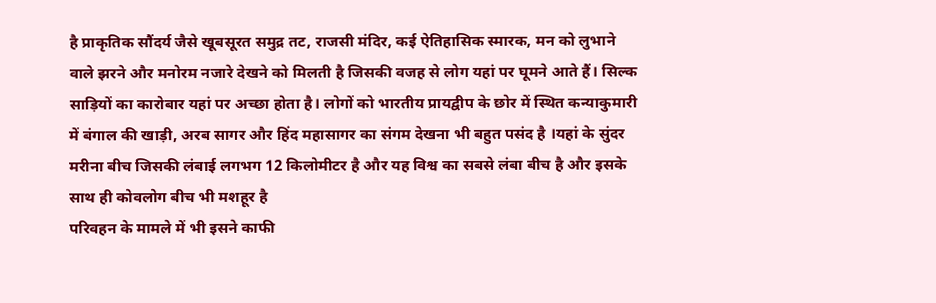है प्राकृतिक सौंदर्य जैसे खूबसूरत समुद्र तट, राजसी मंदिर, कई ऐतिहासिक स्मारक, मन को लुभाने वाले झरने और मनोरम नजारे देखने को मिलती है जिसकी वजह से लोग यहां पर घूमने आते हैं। सिल्क साड़ियों का कारोबार यहां पर अच्छा होता है। लोगों को भारतीय प्रायद्वीप के छोर में स्थित कन्याकुमारी में बंगाल की खाड़ी, अरब सागर और हिंद महासागर का संगम देखना भी बहुत पसंद है ।यहां के सुंदर मरीना बीच जिसकी लंबाई लगभग 12 किलोमीटर है और यह विश्व का सबसे लंबा बीच है और इसके साथ ही कोवलोग बीच भी मशहूर है
परिवहन के मामले में भी इसने काफी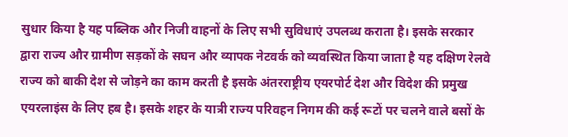सुधार किया है यह पब्लिक और निजी वाहनों के लिए सभी सुविधाएं उपलब्ध कराता है। इसके सरकार द्वारा राज्य और ग्रामीण सड़कों के सघन और व्यापक नेटवर्क को व्यवस्थित किया जाता है यह दक्षिण रेलवे राज्य को बाकी देश से जोड़ने का काम करती है इसके अंतरराष्ट्रीय एयरपोर्ट देश और विदेश की प्रमुख एयरलाइंस के लिए हब है। इसके शहर के यात्री राज्य परिवहन निगम की कई रूटों पर चलने वाले बसों के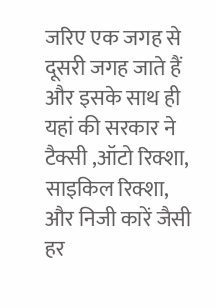जरिए एक जगह से दूसरी जगह जाते हैं और इसके साथ ही यहां की सरकार ने टैक्सी ,ऑटो रिक्शा, साइकिल रिक्शा, और निजी कारें जैसी हर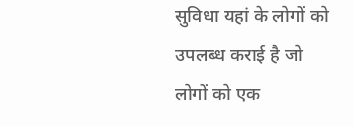सुविधा यहां के लोगों को उपलब्ध कराई है जो लोगों को एक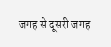जगह से दूसरी जगह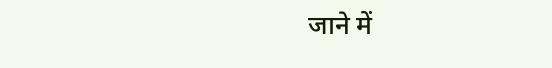जाने में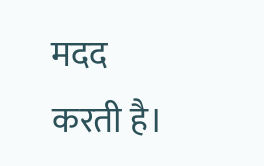मदद करती है।